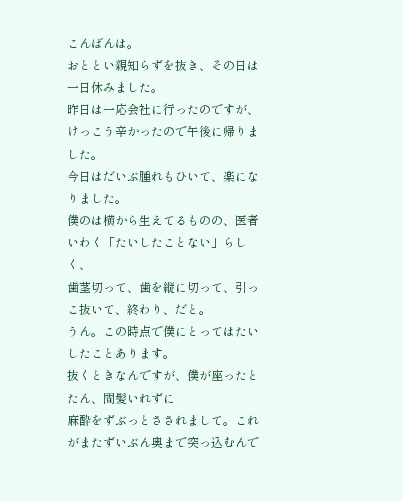こんばんは。
おととい親知らずを抜き、その日は一日休みました。
昨日は一応会社に行ったのですが、けっこう辛かったので午後に帰りました。
今日はだいぶ腫れもひいて、楽になりました。
僕のは横から生えてるものの、医者いわく「たいしたことない」らしく、
歯茎切って、歯を縦に切って、引っこ抜いて、終わり、だと。
うん。この時点で僕にとってはたいしたことあります。
抜くときなんですが、僕が座ったとたん、間髪いれずに
麻酔をずぶっとさされまして。これがまたずいぶん奥まで突っ込むんで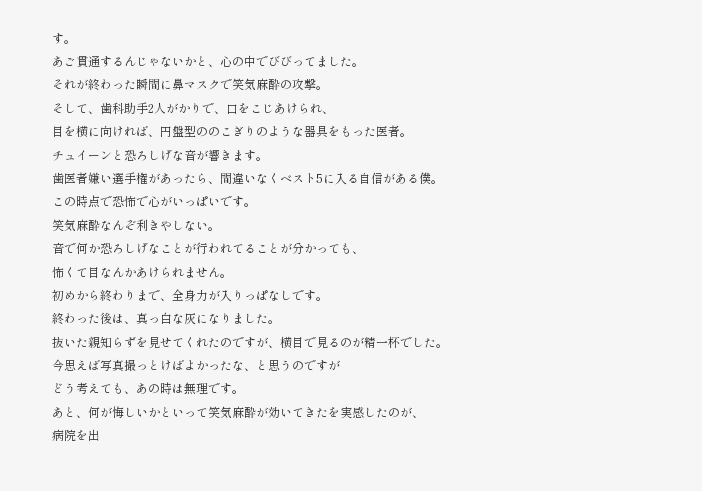す。
あご貫通するんじゃないかと、心の中でびびってました。
それが終わった瞬間に鼻マスクで笑気麻酔の攻撃。
そして、歯科助手2人がかりで、口をこじあけられ、
目を横に向ければ、円盤型ののこぎりのような器具をもった医者。
チュイーンと恐ろしげな音が響きます。
歯医者嫌い選手権があったら、間違いなくベスト5に入る自信がある僕。
この時点で恐怖で心がいっぱいです。
笑気麻酔なんぞ利きやしない。
音で何か恐ろしげなことが行われてることが分かっても、
怖くて目なんかあけられません。
初めから終わりまで、全身力が入りっぱなしです。
終わった後は、真っ白な灰になりました。
抜いた親知らずを見せてくれたのですが、横目で見るのが精一杯でした。
今思えば写真撮っとけばよかったな、と思うのですが
どう考えても、あの時は無理です。
あと、何が悔しいかといって笑気麻酔が効いてきたを実感したのが、
病院を出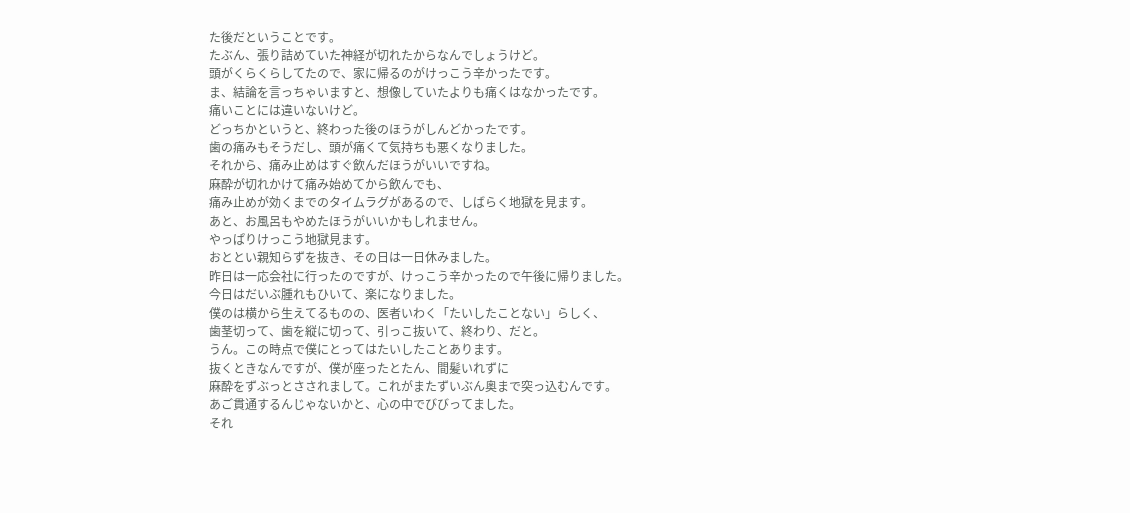た後だということです。
たぶん、張り詰めていた神経が切れたからなんでしょうけど。
頭がくらくらしてたので、家に帰るのがけっこう辛かったです。
ま、結論を言っちゃいますと、想像していたよりも痛くはなかったです。
痛いことには違いないけど。
どっちかというと、終わった後のほうがしんどかったです。
歯の痛みもそうだし、頭が痛くて気持ちも悪くなりました。
それから、痛み止めはすぐ飲んだほうがいいですね。
麻酔が切れかけて痛み始めてから飲んでも、
痛み止めが効くまでのタイムラグがあるので、しばらく地獄を見ます。
あと、お風呂もやめたほうがいいかもしれません。
やっぱりけっこう地獄見ます。
おととい親知らずを抜き、その日は一日休みました。
昨日は一応会社に行ったのですが、けっこう辛かったので午後に帰りました。
今日はだいぶ腫れもひいて、楽になりました。
僕のは横から生えてるものの、医者いわく「たいしたことない」らしく、
歯茎切って、歯を縦に切って、引っこ抜いて、終わり、だと。
うん。この時点で僕にとってはたいしたことあります。
抜くときなんですが、僕が座ったとたん、間髪いれずに
麻酔をずぶっとさされまして。これがまたずいぶん奥まで突っ込むんです。
あご貫通するんじゃないかと、心の中でびびってました。
それ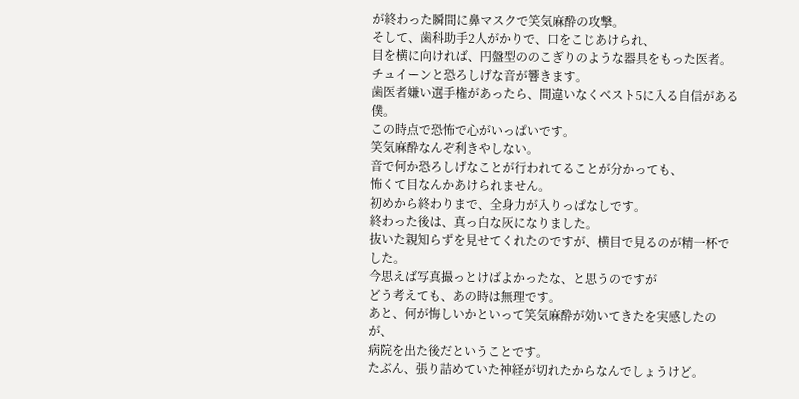が終わった瞬間に鼻マスクで笑気麻酔の攻撃。
そして、歯科助手2人がかりで、口をこじあけられ、
目を横に向ければ、円盤型ののこぎりのような器具をもった医者。
チュイーンと恐ろしげな音が響きます。
歯医者嫌い選手権があったら、間違いなくベスト5に入る自信がある僕。
この時点で恐怖で心がいっぱいです。
笑気麻酔なんぞ利きやしない。
音で何か恐ろしげなことが行われてることが分かっても、
怖くて目なんかあけられません。
初めから終わりまで、全身力が入りっぱなしです。
終わった後は、真っ白な灰になりました。
抜いた親知らずを見せてくれたのですが、横目で見るのが精一杯でした。
今思えば写真撮っとけばよかったな、と思うのですが
どう考えても、あの時は無理です。
あと、何が悔しいかといって笑気麻酔が効いてきたを実感したのが、
病院を出た後だということです。
たぶん、張り詰めていた神経が切れたからなんでしょうけど。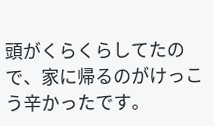頭がくらくらしてたので、家に帰るのがけっこう辛かったです。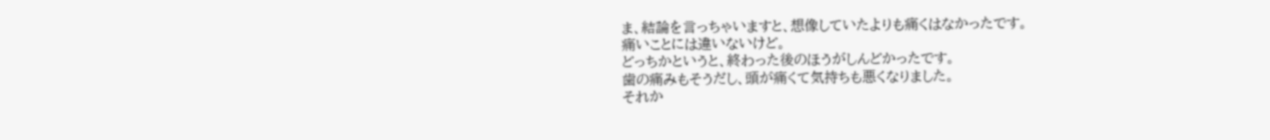ま、結論を言っちゃいますと、想像していたよりも痛くはなかったです。
痛いことには違いないけど。
どっちかというと、終わった後のほうがしんどかったです。
歯の痛みもそうだし、頭が痛くて気持ちも悪くなりました。
それか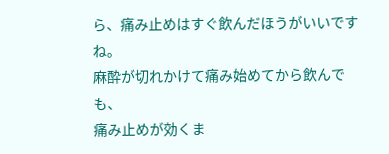ら、痛み止めはすぐ飲んだほうがいいですね。
麻酔が切れかけて痛み始めてから飲んでも、
痛み止めが効くま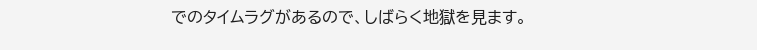でのタイムラグがあるので、しばらく地獄を見ます。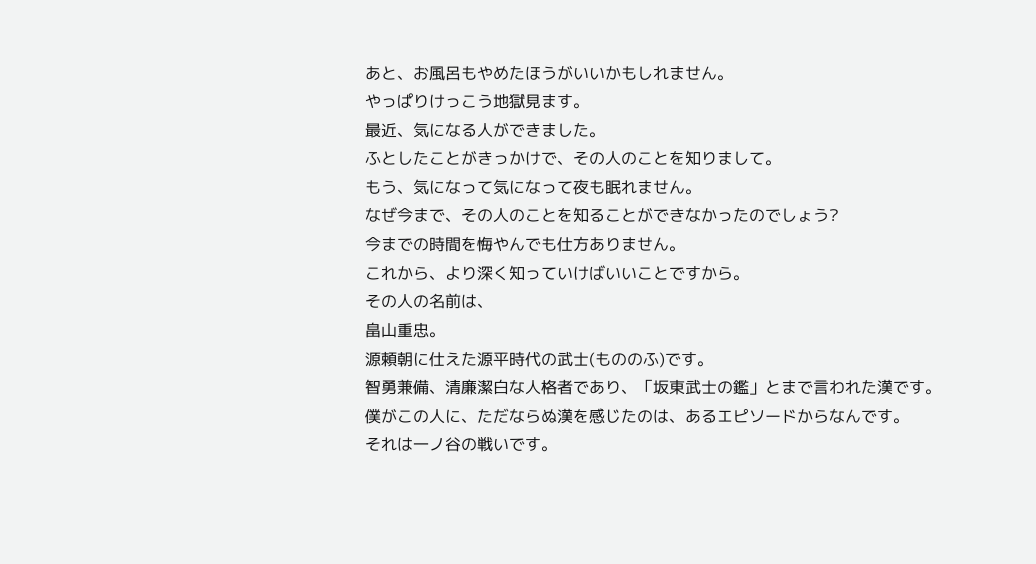あと、お風呂もやめたほうがいいかもしれません。
やっぱりけっこう地獄見ます。
最近、気になる人ができました。
ふとしたことがきっかけで、その人のことを知りまして。
もう、気になって気になって夜も眠れません。
なぜ今まで、その人のことを知ることができなかったのでしょう?
今までの時間を悔やんでも仕方ありません。
これから、より深く知っていけばいいことですから。
その人の名前は、
畠山重忠。
源頼朝に仕えた源平時代の武士(もののふ)です。
智勇兼備、清廉潔白な人格者であり、「坂東武士の鑑」とまで言われた漢です。
僕がこの人に、ただならぬ漢を感じたのは、あるエピソードからなんです。
それは一ノ谷の戦いです。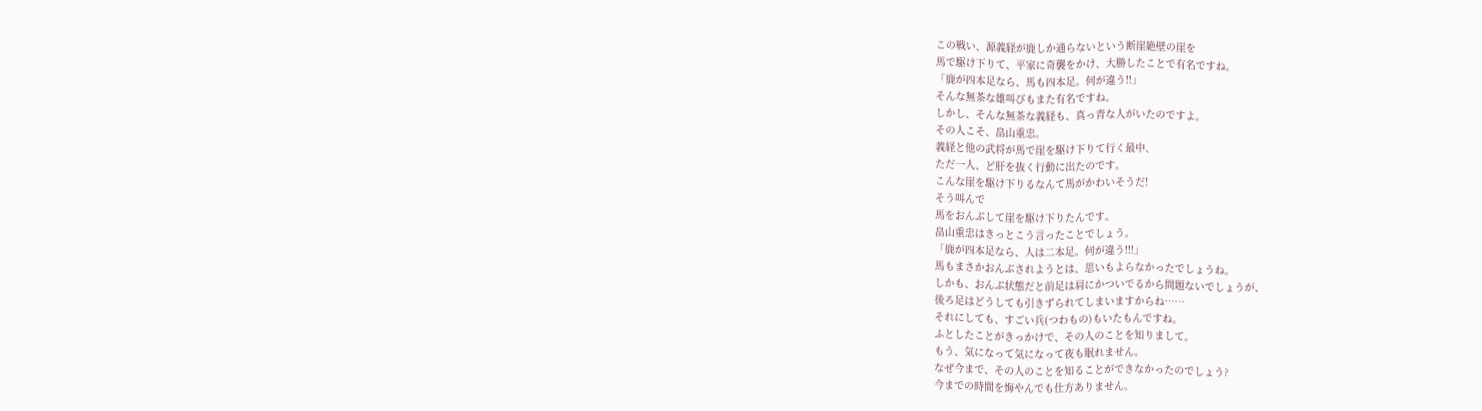この戦い、源義経が鹿しか通らないという断崖絶壁の崖を
馬で駆け下りて、平家に奇襲をかけ、大勝したことで有名ですね。
「鹿が四本足なら、馬も四本足。何が違う!!」
そんな無茶な雄叫びもまた有名ですね。
しかし、そんな無茶な義経も、真っ青な人がいたのですよ。
その人こそ、畠山重忠。
義経と他の武将が馬で崖を駆け下りて行く最中、
ただ一人、ど肝を抜く行動に出たのです。
こんな崖を駆け下りるなんて馬がかわいそうだ!
そう叫んで
馬をおんぶして崖を駆け下りたんです。
畠山重忠はきっとこう言ったことでしょう。
「鹿が四本足なら、人は二本足。何が違う!!!」
馬もまさかおんぶされようとは、思いもよらなかったでしょうね。
しかも、おんぶ状態だと前足は肩にかついでるから問題ないでしょうが、
後ろ足はどうしても引きずられてしまいますからね……
それにしても、すごい兵(つわもの)もいたもんですね。
ふとしたことがきっかけで、その人のことを知りまして。
もう、気になって気になって夜も眠れません。
なぜ今まで、その人のことを知ることができなかったのでしょう?
今までの時間を悔やんでも仕方ありません。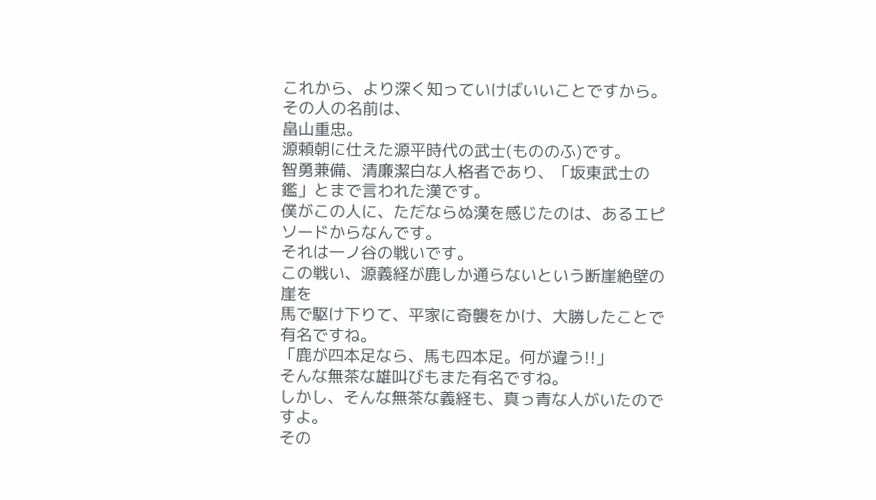これから、より深く知っていけばいいことですから。
その人の名前は、
畠山重忠。
源頼朝に仕えた源平時代の武士(もののふ)です。
智勇兼備、清廉潔白な人格者であり、「坂東武士の鑑」とまで言われた漢です。
僕がこの人に、ただならぬ漢を感じたのは、あるエピソードからなんです。
それは一ノ谷の戦いです。
この戦い、源義経が鹿しか通らないという断崖絶壁の崖を
馬で駆け下りて、平家に奇襲をかけ、大勝したことで有名ですね。
「鹿が四本足なら、馬も四本足。何が違う!!」
そんな無茶な雄叫びもまた有名ですね。
しかし、そんな無茶な義経も、真っ青な人がいたのですよ。
その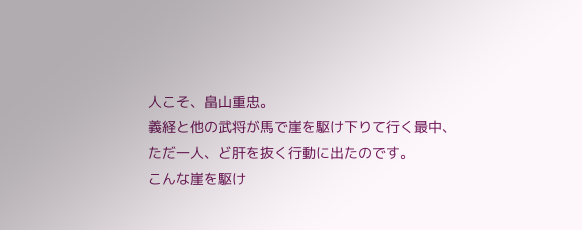人こそ、畠山重忠。
義経と他の武将が馬で崖を駆け下りて行く最中、
ただ一人、ど肝を抜く行動に出たのです。
こんな崖を駆け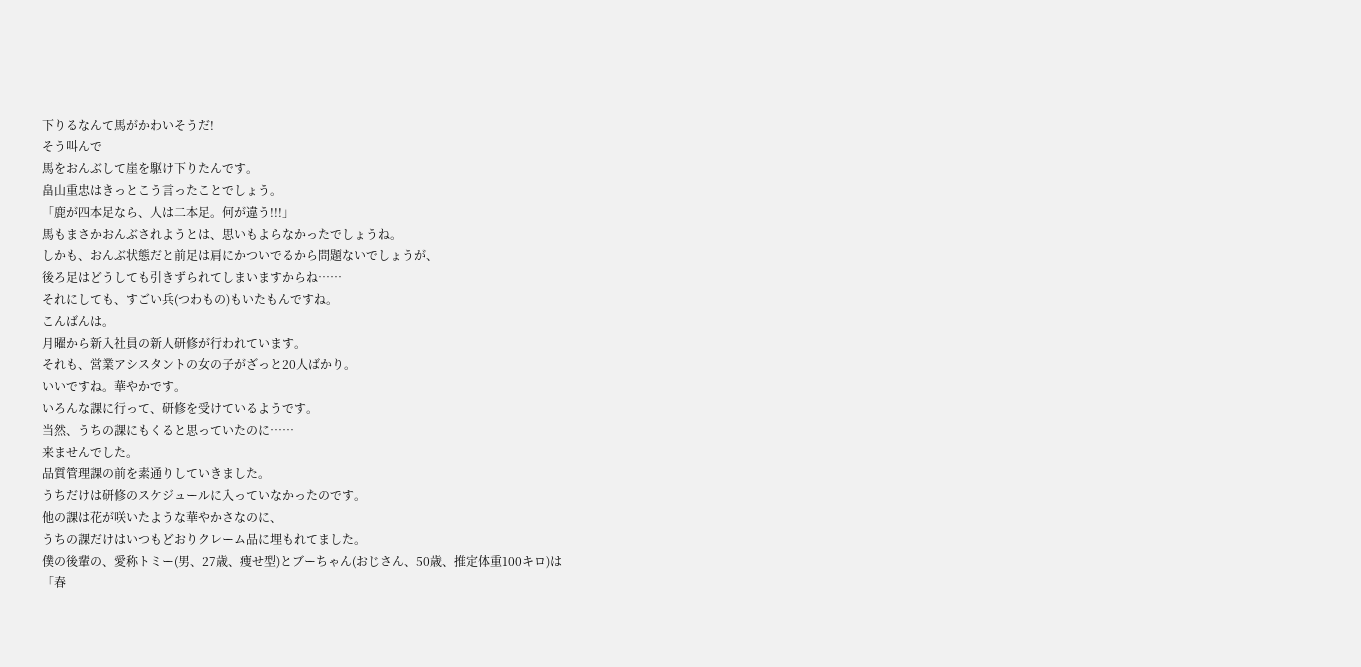下りるなんて馬がかわいそうだ!
そう叫んで
馬をおんぶして崖を駆け下りたんです。
畠山重忠はきっとこう言ったことでしょう。
「鹿が四本足なら、人は二本足。何が違う!!!」
馬もまさかおんぶされようとは、思いもよらなかったでしょうね。
しかも、おんぶ状態だと前足は肩にかついでるから問題ないでしょうが、
後ろ足はどうしても引きずられてしまいますからね……
それにしても、すごい兵(つわもの)もいたもんですね。
こんばんは。
月曜から新入社員の新人研修が行われています。
それも、営業アシスタントの女の子がざっと20人ばかり。
いいですね。華やかです。
いろんな課に行って、研修を受けているようです。
当然、うちの課にもくると思っていたのに……
来ませんでした。
品質管理課の前を素通りしていきました。
うちだけは研修のスケジュールに入っていなかったのです。
他の課は花が咲いたような華やかさなのに、
うちの課だけはいつもどおりクレーム品に埋もれてました。
僕の後輩の、愛称トミー(男、27歳、痩せ型)とブーちゃん(おじさん、50歳、推定体重100キロ)は
「春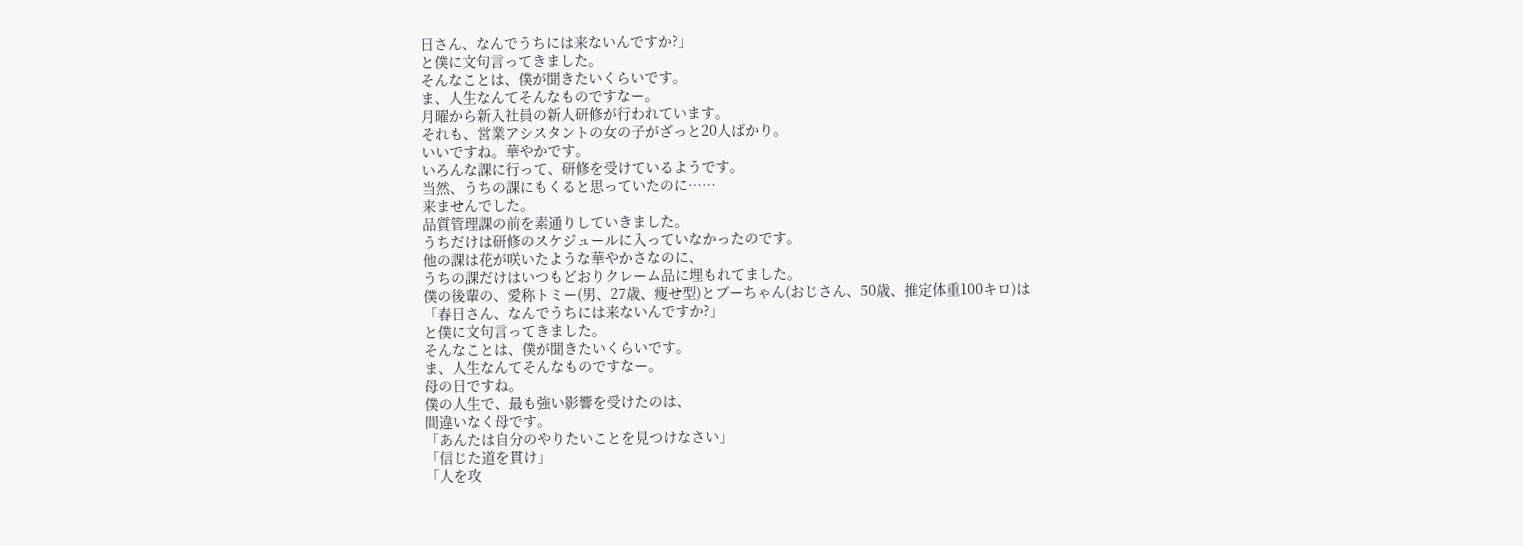日さん、なんでうちには来ないんですか?」
と僕に文句言ってきました。
そんなことは、僕が聞きたいくらいです。
ま、人生なんてそんなものですなー。
月曜から新入社員の新人研修が行われています。
それも、営業アシスタントの女の子がざっと20人ばかり。
いいですね。華やかです。
いろんな課に行って、研修を受けているようです。
当然、うちの課にもくると思っていたのに……
来ませんでした。
品質管理課の前を素通りしていきました。
うちだけは研修のスケジュールに入っていなかったのです。
他の課は花が咲いたような華やかさなのに、
うちの課だけはいつもどおりクレーム品に埋もれてました。
僕の後輩の、愛称トミー(男、27歳、痩せ型)とブーちゃん(おじさん、50歳、推定体重100キロ)は
「春日さん、なんでうちには来ないんですか?」
と僕に文句言ってきました。
そんなことは、僕が聞きたいくらいです。
ま、人生なんてそんなものですなー。
母の日ですね。
僕の人生で、最も強い影響を受けたのは、
間違いなく母です。
「あんたは自分のやりたいことを見つけなさい」
「信じた道を貫け」
「人を攻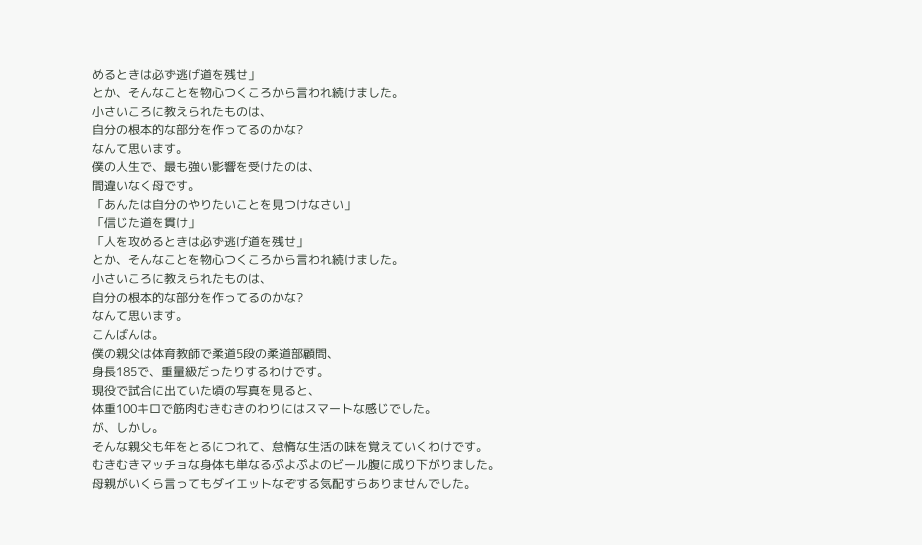めるときは必ず逃げ道を残せ」
とか、そんなことを物心つくころから言われ続けました。
小さいころに教えられたものは、
自分の根本的な部分を作ってるのかな?
なんて思います。
僕の人生で、最も強い影響を受けたのは、
間違いなく母です。
「あんたは自分のやりたいことを見つけなさい」
「信じた道を貫け」
「人を攻めるときは必ず逃げ道を残せ」
とか、そんなことを物心つくころから言われ続けました。
小さいころに教えられたものは、
自分の根本的な部分を作ってるのかな?
なんて思います。
こんばんは。
僕の親父は体育教師で柔道5段の柔道部顧問、
身長185で、重量級だったりするわけです。
現役で試合に出ていた頃の写真を見ると、
体重100キロで筋肉むきむきのわりにはスマートな感じでした。
が、しかし。
そんな親父も年をとるにつれて、怠惰な生活の味を覚えていくわけです。
むきむきマッチョな身体も単なるぷよぷよのビール腹に成り下がりました。
母親がいくら言ってもダイエットなぞする気配すらありませんでした。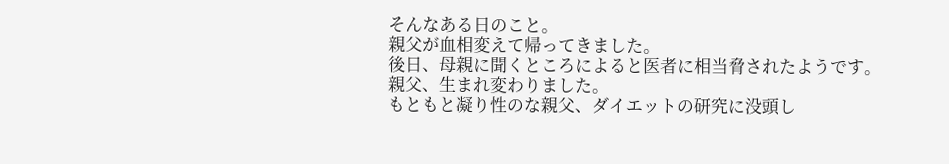そんなある日のこと。
親父が血相変えて帰ってきました。
後日、母親に聞くところによると医者に相当脅されたようです。
親父、生まれ変わりました。
もともと凝り性のな親父、ダイエットの研究に没頭し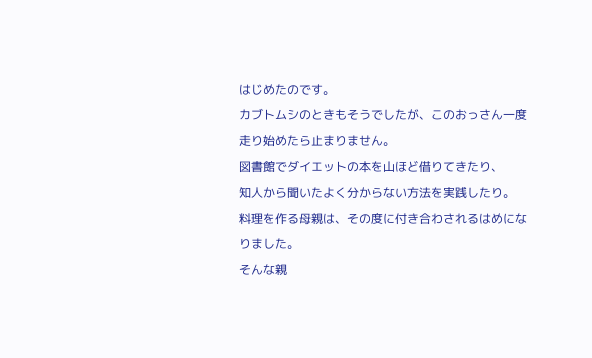はじめたのです。
カブトムシのときもそうでしたが、このおっさん一度走り始めたら止まりません。
図書館でダイエットの本を山ほど借りてきたり、
知人から聞いたよく分からない方法を実践したり。
料理を作る母親は、その度に付き合わされるはめになりました。
そんな親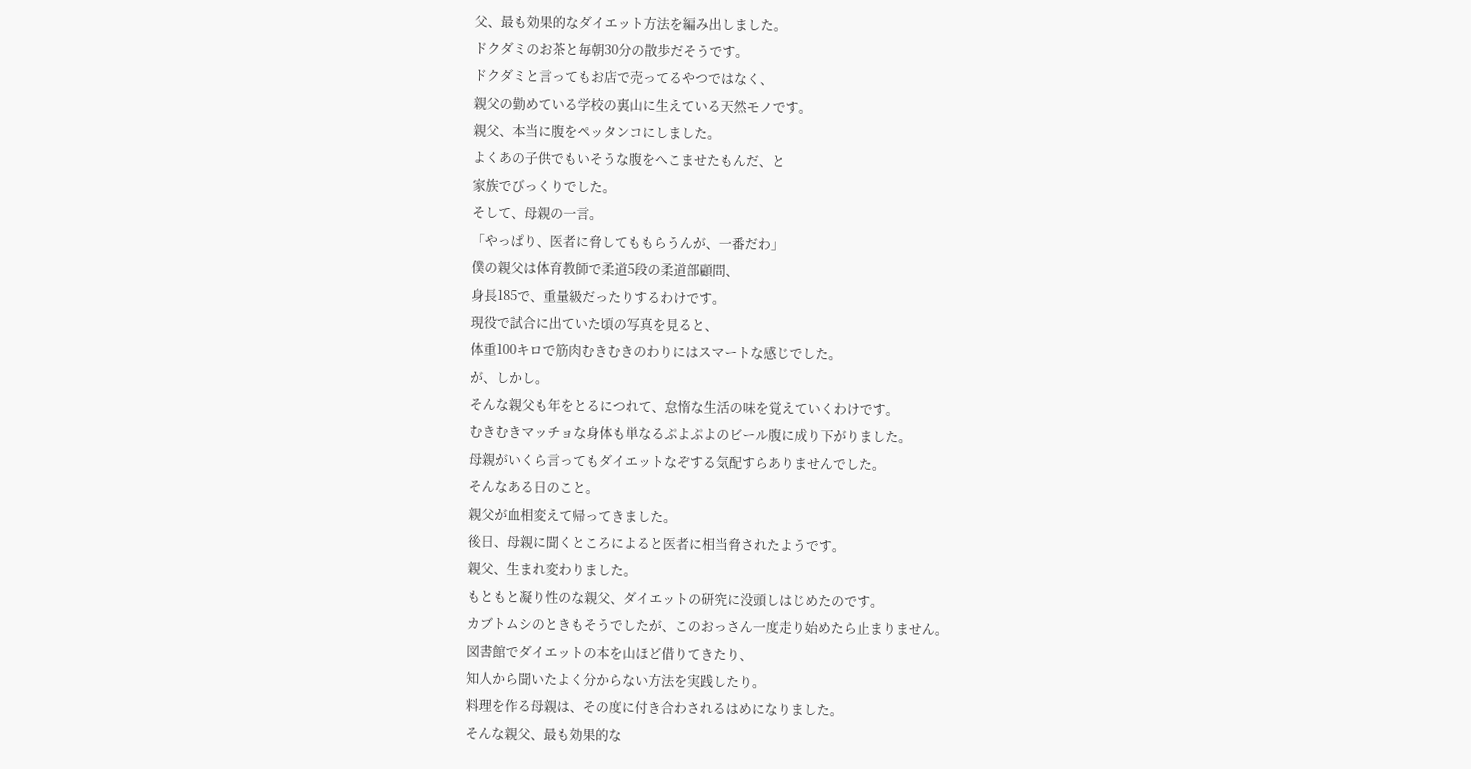父、最も効果的なダイエット方法を編み出しました。
ドクダミのお茶と毎朝30分の散歩だそうです。
ドクダミと言ってもお店で売ってるやつではなく、
親父の勤めている学校の裏山に生えている天然モノです。
親父、本当に腹をペッタンコにしました。
よくあの子供でもいそうな腹をへこませたもんだ、と
家族でびっくりでした。
そして、母親の一言。
「やっぱり、医者に脅してももらうんが、一番だわ」
僕の親父は体育教師で柔道5段の柔道部顧問、
身長185で、重量級だったりするわけです。
現役で試合に出ていた頃の写真を見ると、
体重100キロで筋肉むきむきのわりにはスマートな感じでした。
が、しかし。
そんな親父も年をとるにつれて、怠惰な生活の味を覚えていくわけです。
むきむきマッチョな身体も単なるぷよぷよのビール腹に成り下がりました。
母親がいくら言ってもダイエットなぞする気配すらありませんでした。
そんなある日のこと。
親父が血相変えて帰ってきました。
後日、母親に聞くところによると医者に相当脅されたようです。
親父、生まれ変わりました。
もともと凝り性のな親父、ダイエットの研究に没頭しはじめたのです。
カブトムシのときもそうでしたが、このおっさん一度走り始めたら止まりません。
図書館でダイエットの本を山ほど借りてきたり、
知人から聞いたよく分からない方法を実践したり。
料理を作る母親は、その度に付き合わされるはめになりました。
そんな親父、最も効果的な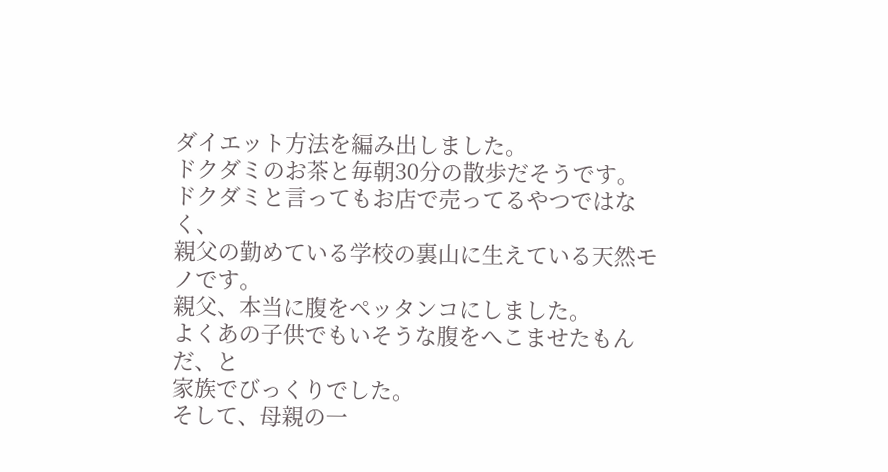ダイエット方法を編み出しました。
ドクダミのお茶と毎朝30分の散歩だそうです。
ドクダミと言ってもお店で売ってるやつではなく、
親父の勤めている学校の裏山に生えている天然モノです。
親父、本当に腹をペッタンコにしました。
よくあの子供でもいそうな腹をへこませたもんだ、と
家族でびっくりでした。
そして、母親の一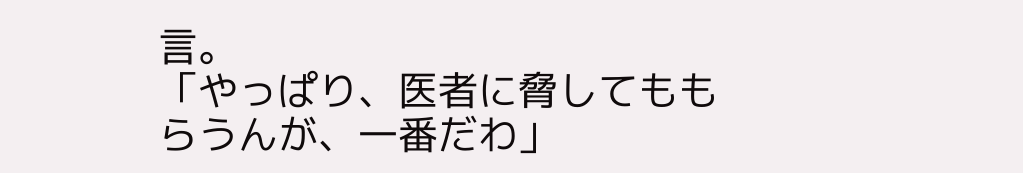言。
「やっぱり、医者に脅してももらうんが、一番だわ」